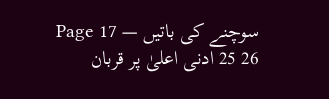سوچنے کی باتیں — Page 17
26 25 ادنی اعلیٰ پر قربان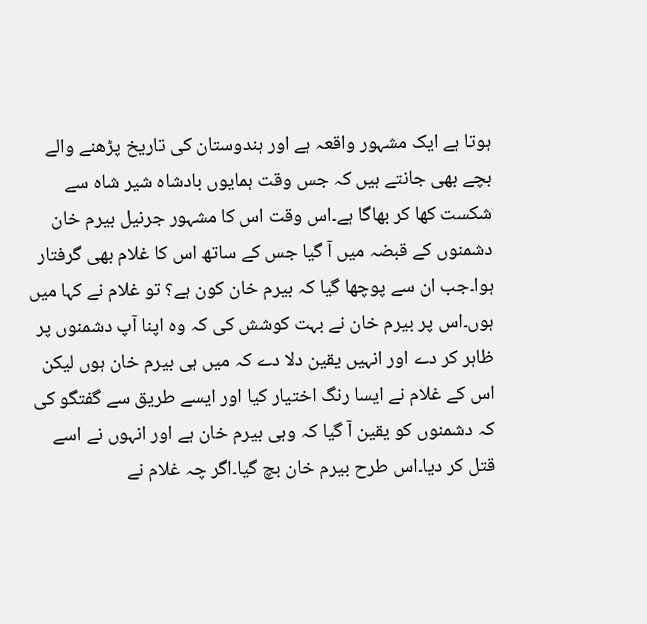ہوتا ہے ایک مشہور واقعہ ہے اور ہندوستان کی تاریخ پڑھنے والے بچے بھی جانتے ہیں کہ جس وقت ہمایوں بادشاہ شیر شاہ سے شکست کھا کر بھاگا ہے۔اس وقت اس کا مشہور جرنیل بیرم خان دشمنوں کے قبضہ میں آ گیا جس کے ساتھ اس کا غلام بھی گرفتار ہوا۔جب ان سے پوچھا گیا کہ بیرم خان کون ہے؟ تو غلام نے کہا میں ہوں۔اس پر بیرم خان نے بہت کوشش کی کہ وہ اپنا آپ دشمنوں پر ظاہر کر دے اور انہیں یقین دلا دے کہ میں ہی بیرم خان ہوں لیکن اس کے غلام نے ایسا رنگ اختیار کیا اور ایسے طریق سے گفتگو کی کہ دشمنوں کو یقین آ گیا کہ وہی بیرم خان ہے اور انہوں نے اسے قتل کر دیا۔اس طرح بیرم خان بچ گیا۔اگر چہ غلام نے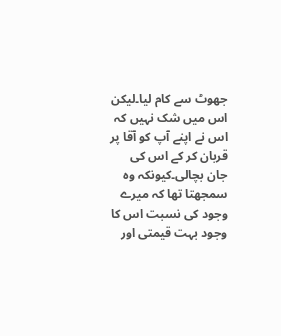جھوٹ سے کام لیا۔لیکن اس میں شک نہیں کہ اس نے اپنے آپ کو آقا پر قربان کر کے اس کی جان بچالی۔کیونکہ وہ سمجھتا تھا کہ میرے وجود کی نسبت اس کا وجود بہت قیمتی اور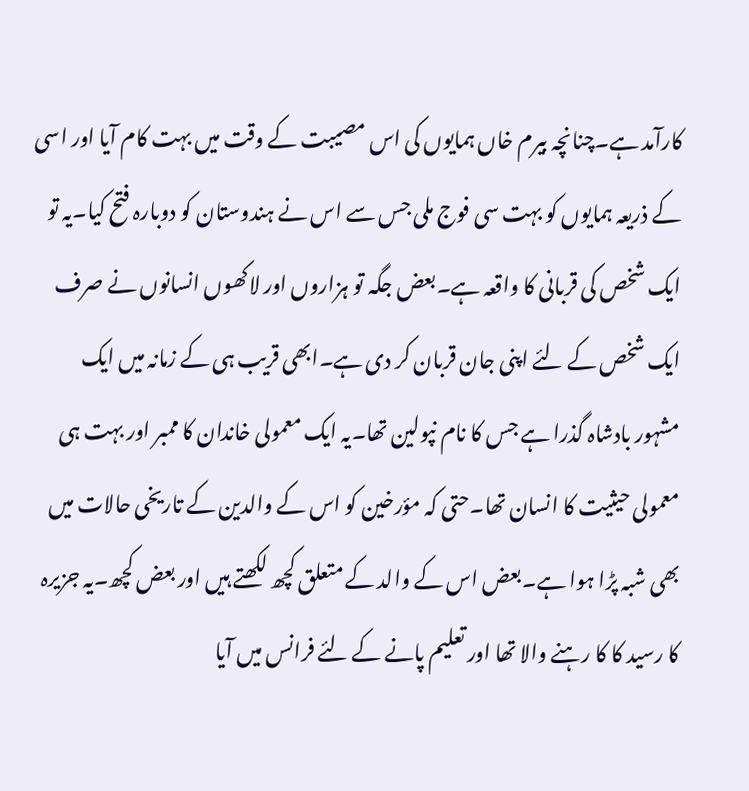کارآمد ہے۔چنانچہ بیرم خاں ہمایوں کی اس مصیبت کے وقت میں بہت کام آیا اور اسی کے ذریعہ ہمایوں کو بہت سی فوج ملی جس سے اس نے ہندوستان کو دوبارہ فتح کیا۔یہ تو ایک شخص کی قربانی کا واقعہ ہے۔بعض جگہ تو ہزاروں اور لاکھوں انسانوں نے صرف ایک شخص کے لئے اپنی جان قربان کر دی ہے۔ابھی قریب ہی کے زمانہ میں ایک مشہور بادشاہ گذرا ہے جس کا نام نپولین تھا۔یہ ایک معمولی خاندان کا ممبر اور بہت ہی معمولی حیثیت کا انسان تھا۔حتی کہ مؤرخین کو اس کے والدین کے تاریخی حالات میں بھی شبہ پڑا ہوا ہے۔بعض اس کے والد کے متعلق کچھ لکھتے ہیں اور بعض کچھ۔یہ جزیرہ کا رسید کا کا رہنے والا تھا اور تعلیم پانے کے لئے فرانس میں آیا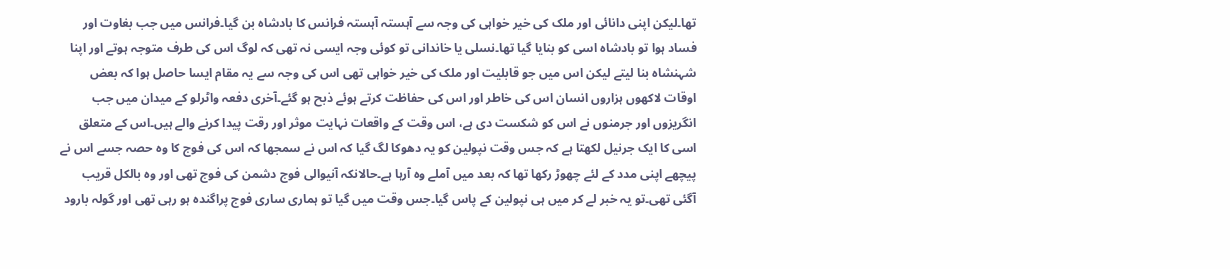تھا۔لیکن اپنی دانائی اور ملک کی خیر خواہی کی وجہ سے آہستہ آہستہ فرانس کا بادشاہ بن گیا۔فرانس میں جب بغاوت اور فساد ہوا تو بادشاہ اسی کو بنایا گیا تھا۔نسلی یا خاندانی تو کوئی وجہ ایسی نہ تھی کہ لوگ اس کی طرف متوجہ ہوتے اور اپنا شہنشاہ بنا لیتے لیکن اس میں جو قابلیت اور ملک کی خیر خواہی تھی اس کی وجہ سے یہ مقام ایسا حاصل ہوا کہ بعض اوقات لاکھوں ہزاروں انسان اس کی خاطر اور اس کی حفاظت کرتے ہوئے ذبح ہو گئے۔آخری دفعہ واٹرلو کے میدان میں جب انگریزوں اور جرمنوں نے اس کو شکست دی ہے، اس وقت کے واقعات نہایت موثر اور رقت پیدا کرنے والے ہیں۔اس کے متعلق اسی کا ایک جرنیل لکھتا ہے کہ جس وقت نپولین کو یہ دھوکا لگ گیا کہ اس نے سمجھا کہ اس کی فوج کا وہ حصہ جسے اس نے پیچھے اپنی مدد کے لئے چھوڑ رکھا تھا کہ بعد میں آملے وہ آرہا ہے۔حالانکہ آنیوالی فوج دشمن کی فوج تھی اور وہ بالکل قریب آگئی تھی۔تو یہ خبر لے کر میں ہی نپولین کے پاس گیا۔جس وقت میں گیا تو ہماری ساری فوج پراگندہ ہو رہی تھی اور گولہ بارود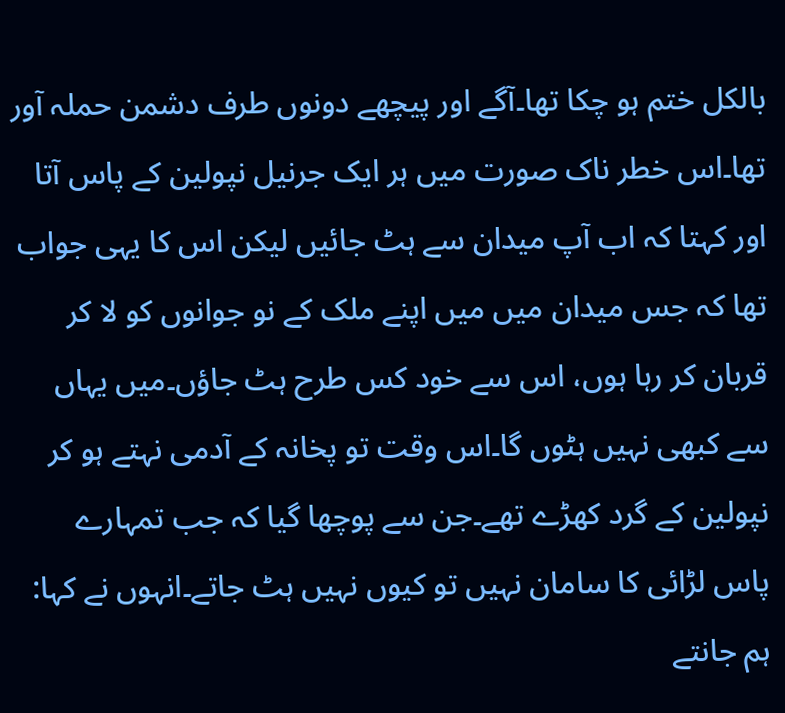بالکل ختم ہو چکا تھا۔آگے اور پیچھے دونوں طرف دشمن حملہ آور تھا۔اس خطر ناک صورت میں ہر ایک جرنیل نپولین کے پاس آتا اور کہتا کہ اب آپ میدان سے ہٹ جائیں لیکن اس کا یہی جواب تھا کہ جس میدان میں میں اپنے ملک کے نو جوانوں کو لا کر قربان کر رہا ہوں، اس سے خود کس طرح ہٹ جاؤں۔میں یہاں سے کبھی نہیں ہٹوں گا۔اس وقت تو پخانہ کے آدمی نہتے ہو کر نپولین کے گرد کھڑے تھے۔جن سے پوچھا گیا کہ جب تمہارے پاس لڑائی کا سامان نہیں تو کیوں نہیں ہٹ جاتے۔انہوں نے کہا: ہم جانتے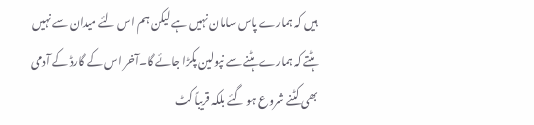ہیں کہ ہمارے پاس سامان نہیں ہے لیکن ہم اس لئے میدان سے نہیں ہٹتے کہ ہمارے ہٹنے سے نپولین پکڑا جائے گا۔آخر اس کے گارڈ کے آدمی بھی کٹنے شروع ہو گئے بلکہ قریباً کٹ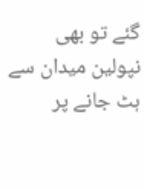گئے تو بھی نپولین میدان سے ہٹ جانے پر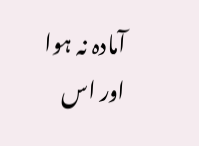آمادہ نہ ہوا اور اس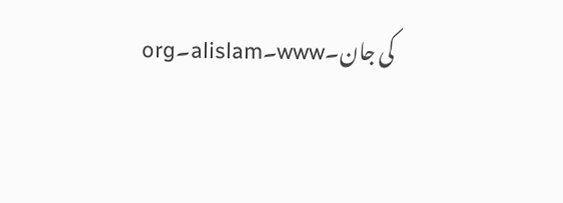کی جان۔www۔alislam۔org